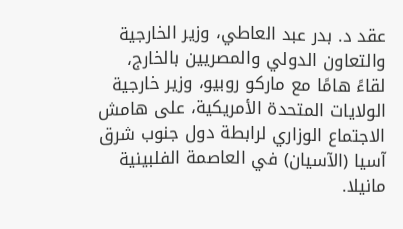عقد د. بدر عبد العاطي، وزير الخارجية والتعاون الدولي والمصريين بالخارج، لقاءً هامًا مع ماركو روبيو، وزير خارجية الولايات المتحدة الأمريكية، على هامش الاجتماع الوزاري لرابطة دول جنوب شرق آسيا (الآسيان) في العاصمة الفلبينية مانيلا.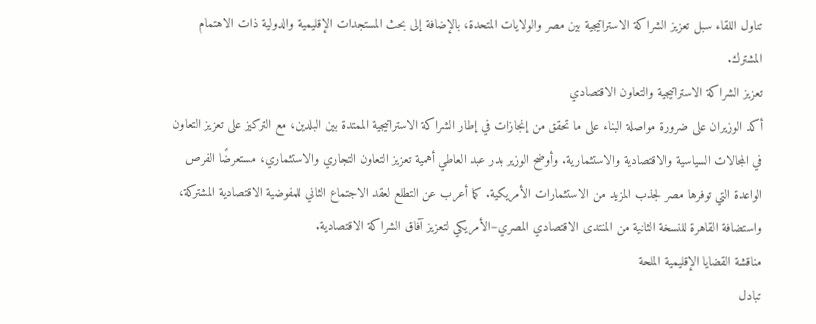تناول اللقاء سبل تعزيز الشراكة الاستراتيجية بين مصر والولايات المتحدة، بالإضافة إلى بحث المستجدات الإقليمية والدولية ذات الاهتمام المشترك.
تعزيز الشراكة الاستراتيجية والتعاون الاقتصادي
أكد الوزيران على ضرورة مواصلة البناء على ما تحقق من إنجازات في إطار الشراكة الاستراتيجية الممتدة بين البلدين، مع التركيز على تعزيز التعاون في المجالات السياسية والاقتصادية والاستثمارية. وأوضح الوزير بدر عبد العاطي أهمية تعزيز التعاون التجاري والاستثماري، مستعرضًا الفرص الواعدة التي توفرها مصر لجذب المزيد من الاستثمارات الأمريكية. كما أعرب عن التطلع لعقد الاجتماع الثاني للمفوضية الاقتصادية المشتركة، واستضافة القاهرة للنسخة الثانية من المنتدى الاقتصادي المصري–الأمريكي لتعزيز آفاق الشراكة الاقتصادية.
مناقشة القضايا الإقليمية الملحة
تبادل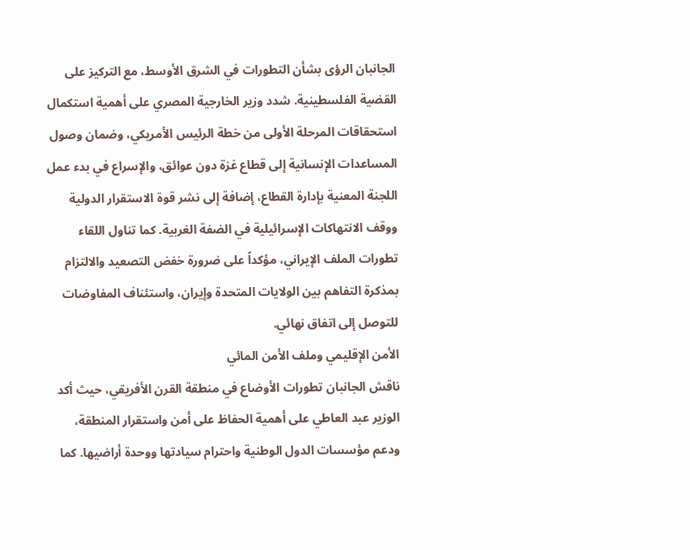الجانبان الرؤى بشأن التطورات في الشرق الأوسط، مع التركيز على القضية الفلسطينية. شدد وزير الخارجية المصري على أهمية استكمال استحقاقات المرحلة الأولى من خطة الرئيس الأمريكي، وضمان وصول المساعدات الإنسانية إلى قطاع غزة دون عوائق، والإسراع في بدء عمل اللجنة المعنية بإدارة القطاع، إضافة إلى نشر قوة الاستقرار الدولية ووقف الانتهاكات الإسرائيلية في الضفة الغربية. كما تناول اللقاء تطورات الملف الإيراني، مؤكداً على ضرورة خفض التصعيد والالتزام بمذكرة التفاهم بين الولايات المتحدة وإيران، واستئناف المفاوضات للتوصل إلى اتفاق نهائي.
الأمن الإقليمي وملف الأمن المائي
ناقش الجانبان تطورات الأوضاع في منطقة القرن الأفريقي، حيث أكد الوزير عبد العاطي على أهمية الحفاظ على أمن واستقرار المنطقة، ودعم مؤسسات الدول الوطنية واحترام سيادتها ووحدة أراضيها. كما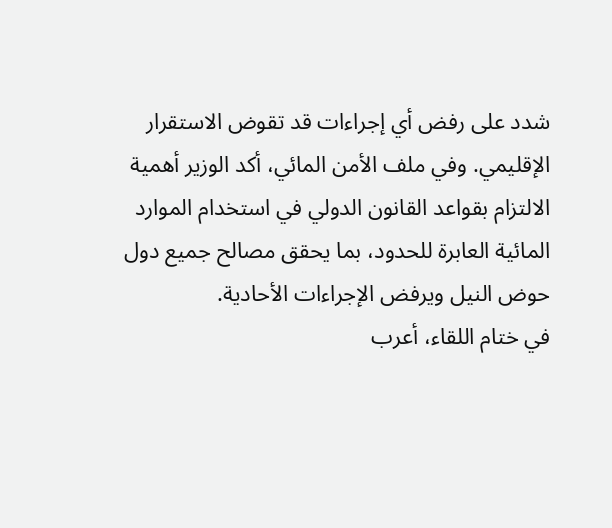شدد على رفض أي إجراءات قد تقوض الاستقرار الإقليمي. وفي ملف الأمن المائي، أكد الوزير أهمية الالتزام بقواعد القانون الدولي في استخدام الموارد المائية العابرة للحدود، بما يحقق مصالح جميع دول حوض النيل ويرفض الإجراءات الأحادية.
في ختام اللقاء، أعرب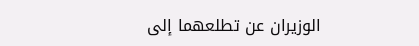الوزيران عن تطلعهما إلى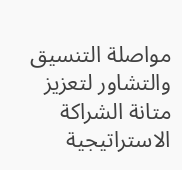مواصلة التنسيق والتشاور لتعزيز متانة الشراكة الاستراتيجية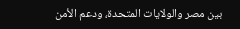بين مصر والولايات المتحدة، ودعم الأمن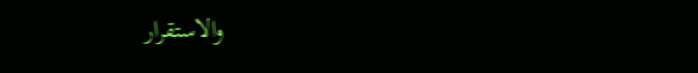والاستقرار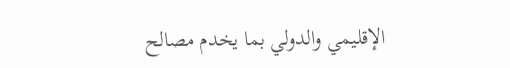الإقليمي والدولي بما يخدم مصالح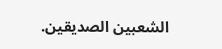الشعبين الصديقين.